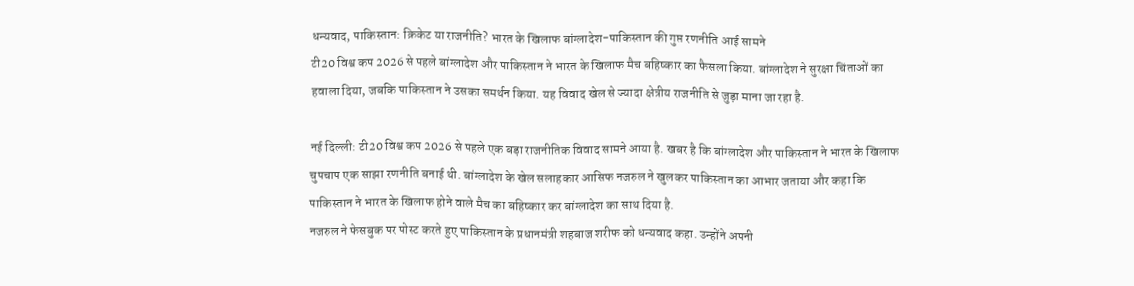धन्यवाद, पाकिस्तान: क्रिकेट या राजनीति? भारत के खिलाफ बांग्लादेश-पाकिस्तान की गुप्त रणनीति आई सामने
टी20 विश्व कप 2026 से पहले बांग्लादेश और पाकिस्तान ने भारत के खिलाफ मैच बहिष्कार का फैसला किया. बांग्लादेश ने सुरक्षा चिंताओं का हवाला दिया, जबकि पाकिस्तान ने उसका समर्थन किया. यह विवाद खेल से ज्यादा क्षेत्रीय राजनीति से जुड़ा माना जा रहा है.

नई दिल्ली: टी20 विश्व कप 2026 से पहले एक बड़ा राजनीतिक विवाद सामने आया है. खबर है कि बांग्लादेश और पाकिस्तान ने भारत के खिलाफ चुपचाप एक साझा रणनीति बनाई थी. बांग्लादेश के खेल सलाहकार आसिफ नजरुल ने खुलकर पाकिस्तान का आभार जताया और कहा कि पाकिस्तान ने भारत के खिलाफ होने वाले मैच का बहिष्कार कर बांग्लादेश का साथ दिया है.
नजरुल ने फेसबुक पर पोस्ट करते हुए पाकिस्तान के प्रधानमंत्री शहबाज शरीफ को धन्यवाद कहा. उन्होंने अपनी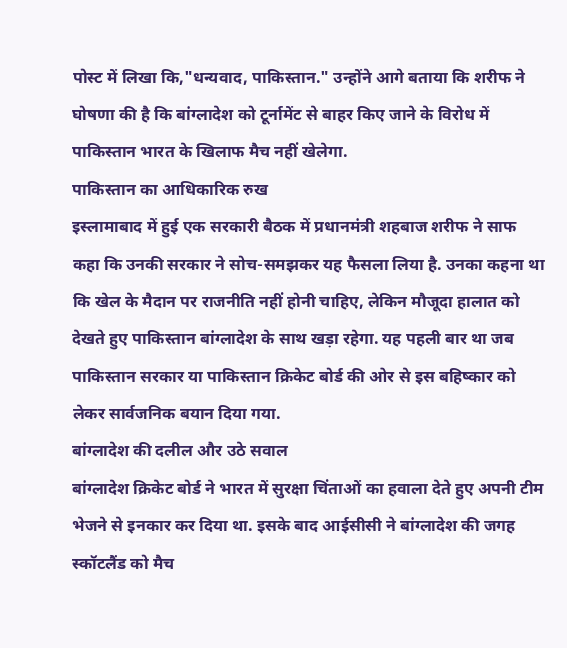पोस्ट में लिखा कि,"धन्यवाद, पाकिस्तान." उन्होंने आगे बताया कि शरीफ ने घोषणा की है कि बांग्लादेश को टूर्नामेंट से बाहर किए जाने के विरोध में पाकिस्तान भारत के खिलाफ मैच नहीं खेलेगा.
पाकिस्तान का आधिकारिक रुख
इस्लामाबाद में हुई एक सरकारी बैठक में प्रधानमंत्री शहबाज शरीफ ने साफ कहा कि उनकी सरकार ने सोच-समझकर यह फैसला लिया है. उनका कहना था कि खेल के मैदान पर राजनीति नहीं होनी चाहिए, लेकिन मौजूदा हालात को देखते हुए पाकिस्तान बांग्लादेश के साथ खड़ा रहेगा. यह पहली बार था जब पाकिस्तान सरकार या पाकिस्तान क्रिकेट बोर्ड की ओर से इस बहिष्कार को लेकर सार्वजनिक बयान दिया गया.
बांग्लादेश की दलील और उठे सवाल
बांग्लादेश क्रिकेट बोर्ड ने भारत में सुरक्षा चिंताओं का हवाला देते हुए अपनी टीम भेजने से इनकार कर दिया था. इसके बाद आईसीसी ने बांग्लादेश की जगह स्कॉटलैंड को मैच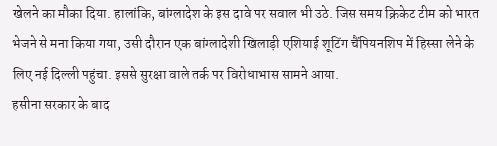खेलने का मौका दिया. हालांकि, बांग्लादेश के इस दावे पर सवाल भी उठे. जिस समय क्रिकेट टीम को भारत भेजने से मना किया गया, उसी दौरान एक बांग्लादेशी खिलाड़ी एशियाई शूटिंग चैंपियनशिप में हिस्सा लेने के लिए नई दिल्ली पहुंचा. इससे सुरक्षा वाले तर्क पर विरोधाभास सामने आया.
हसीना सरकार के बाद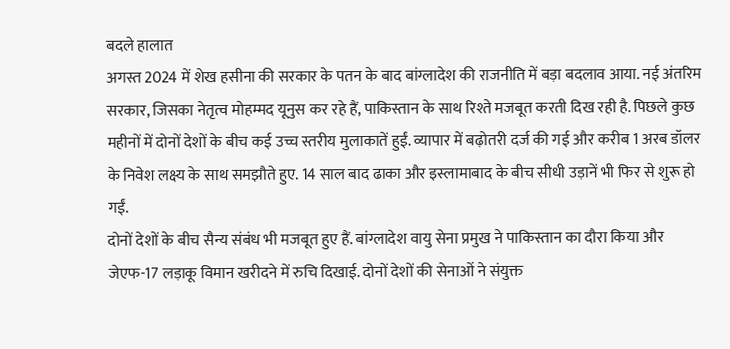बदले हालात
अगस्त 2024 में शेख हसीना की सरकार के पतन के बाद बांग्लादेश की राजनीति में बड़ा बदलाव आया. नई अंतरिम सरकार, जिसका नेतृत्व मोहम्मद यूनुस कर रहे हैं, पाकिस्तान के साथ रिश्ते मजबूत करती दिख रही है. पिछले कुछ महीनों में दोनों देशों के बीच कई उच्च स्तरीय मुलाकातें हुईं. व्यापार में बढ़ोतरी दर्ज की गई और करीब 1 अरब डॉलर के निवेश लक्ष्य के साथ समझौते हुए. 14 साल बाद ढाका और इस्लामाबाद के बीच सीधी उड़ानें भी फिर से शुरू हो गईं.
दोनों देशों के बीच सैन्य संबंध भी मजबूत हुए हैं. बांग्लादेश वायु सेना प्रमुख ने पाकिस्तान का दौरा किया और जेएफ-17 लड़ाकू विमान खरीदने में रुचि दिखाई. दोनों देशों की सेनाओं ने संयुक्त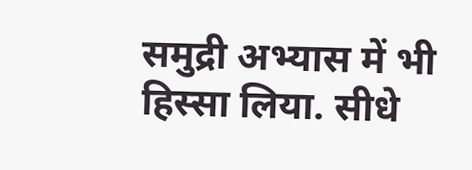समुद्री अभ्यास में भी हिस्सा लिया. सीधे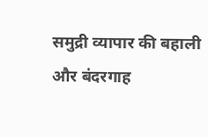समुद्री व्यापार की बहाली और बंदरगाह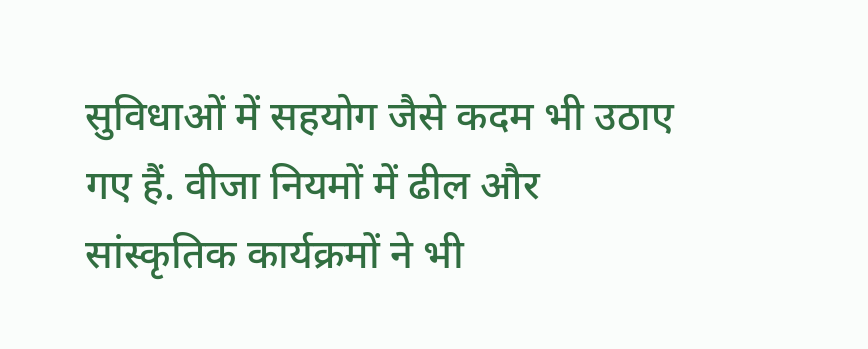सुविधाओं में सहयोग जैसे कदम भी उठाए गए हैं. वीजा नियमों में ढील और सांस्कृतिक कार्यक्रमों ने भी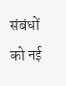संबंधों को नई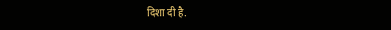दिशा दी है.